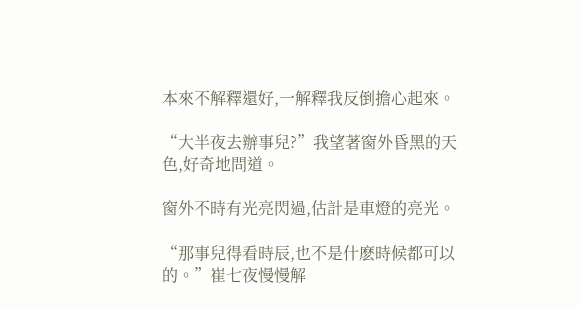本來不解釋還好,一解釋我反倒擔心起來。

“大半夜去辦事兒?”我望著窗外昏黑的天色,好奇地問道。

窗外不時有光亮閃過,估計是車燈的亮光。

“那事兒得看時辰,也不是什麽時候都可以的。”崔七夜慢慢解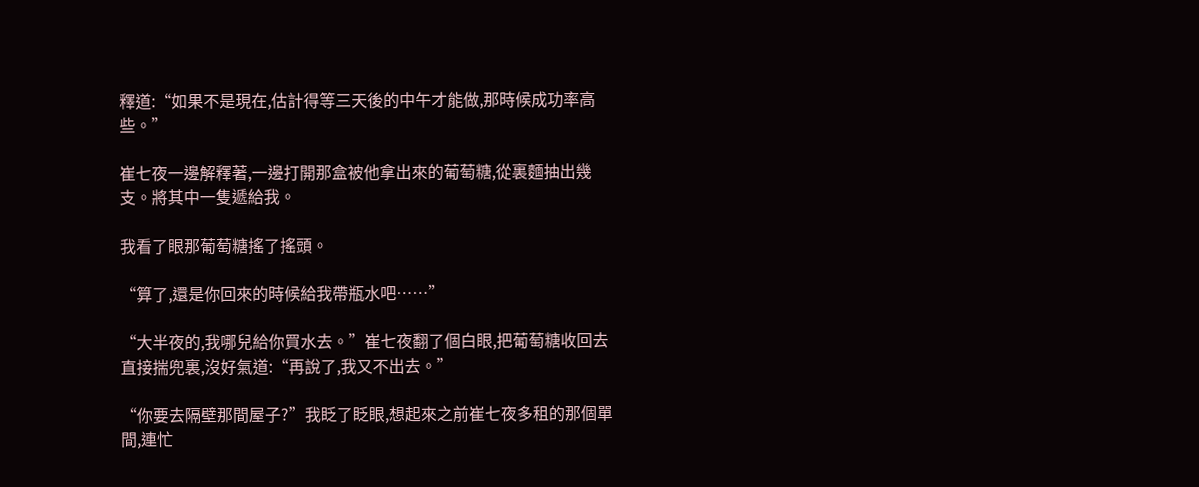釋道:“如果不是現在,估計得等三天後的中午才能做,那時候成功率高些。”

崔七夜一邊解釋著,一邊打開那盒被他拿出來的葡萄糖,從裏麵抽出幾支。將其中一隻遞給我。

我看了眼那葡萄糖搖了搖頭。

“算了,還是你回來的時候給我帶瓶水吧……”

“大半夜的,我哪兒給你買水去。”崔七夜翻了個白眼,把葡萄糖收回去直接揣兜裏,沒好氣道:“再說了,我又不出去。”

“你要去隔壁那間屋子?”我眨了眨眼,想起來之前崔七夜多租的那個單間,連忙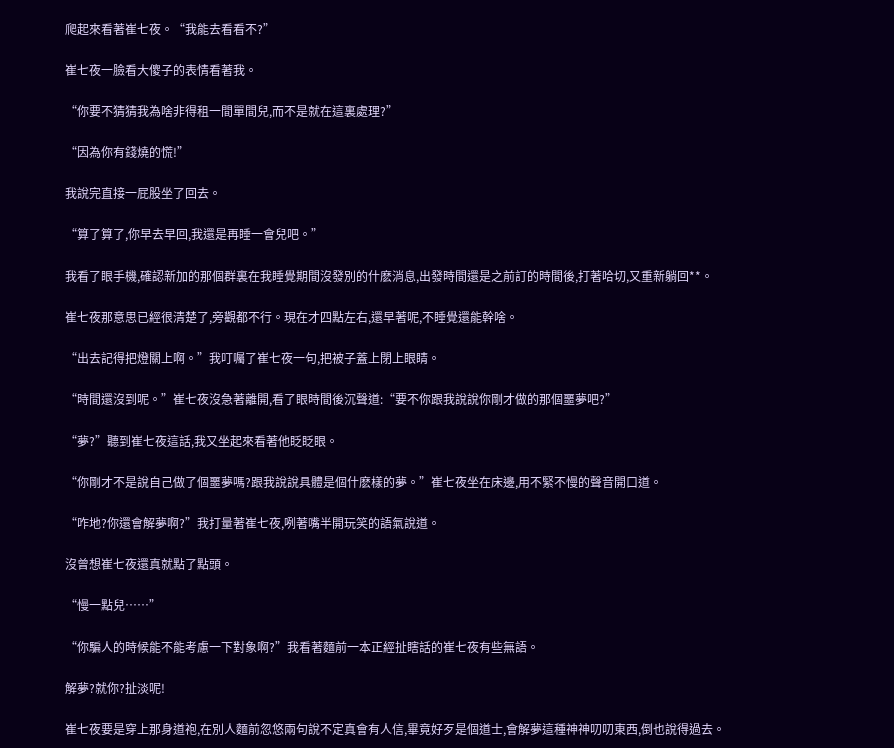爬起來看著崔七夜。“我能去看看不?”

崔七夜一臉看大傻子的表情看著我。

“你要不猜猜我為啥非得租一間單間兒,而不是就在這裏處理?”

“因為你有錢燒的慌!”

我說完直接一屁股坐了回去。

“算了算了,你早去早回,我還是再睡一會兒吧。”

我看了眼手機,確認新加的那個群裏在我睡覺期間沒發別的什麽消息,出發時間還是之前訂的時間後,打著哈切,又重新躺回**。

崔七夜那意思已經很清楚了,旁觀都不行。現在才四點左右,還早著呢,不睡覺還能幹啥。

“出去記得把燈關上啊。”我叮囑了崔七夜一句,把被子蓋上閉上眼睛。

“時間還沒到呢。”崔七夜沒急著離開,看了眼時間後沉聲道:“要不你跟我說說你剛才做的那個噩夢吧?”

“夢?”聽到崔七夜這話,我又坐起來看著他眨眨眼。

“你剛才不是說自己做了個噩夢嗎?跟我說說具體是個什麽樣的夢。”崔七夜坐在床邊,用不緊不慢的聲音開口道。

“咋地?你還會解夢啊?”我打量著崔七夜,咧著嘴半開玩笑的語氣說道。

沒曾想崔七夜還真就點了點頭。

“慢一點兒……”

“你騙人的時候能不能考慮一下對象啊?”我看著麵前一本正經扯瞎話的崔七夜有些無語。

解夢?就你?扯淡呢!

崔七夜要是穿上那身道袍,在別人麵前忽悠兩句說不定真會有人信,畢竟好歹是個道士,會解夢這種神神叨叨東西,倒也說得過去。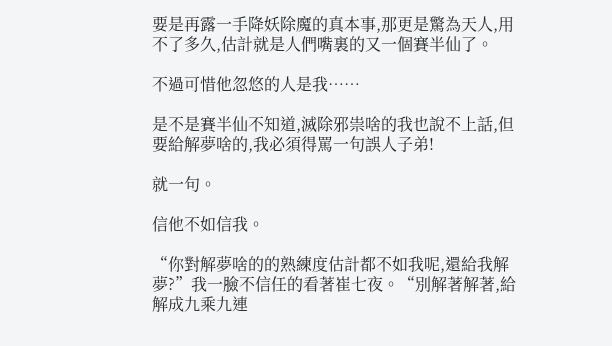要是再露一手降妖除魔的真本事,那更是驚為天人,用不了多久,估計就是人們嘴裏的又一個賽半仙了。

不過可惜他忽悠的人是我……

是不是賽半仙不知道,滅除邪祟啥的我也說不上話,但要給解夢啥的,我必須得罵一句誤人子弟!

就一句。

信他不如信我。

“你對解夢啥的的熟練度估計都不如我呢,還給我解夢?”我一臉不信任的看著崔七夜。“別解著解著,給解成九乘九連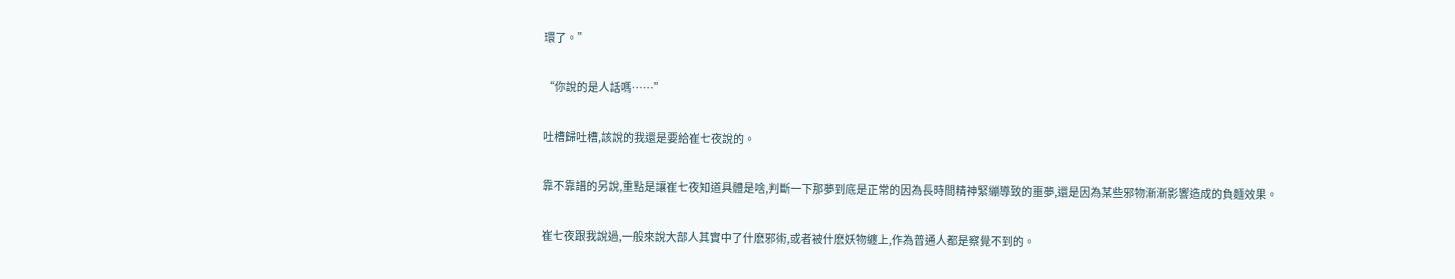環了。”

“你說的是人話嗎……”

吐槽歸吐槽,該說的我還是要給崔七夜說的。

靠不靠譜的另說,重點是讓崔七夜知道具體是啥,判斷一下那夢到底是正常的因為長時間精神緊繃導致的噩夢,還是因為某些邪物漸漸影響造成的負麵效果。

崔七夜跟我說過,一般來說大部人其實中了什麽邪術,或者被什麽妖物纏上,作為普通人都是察覺不到的。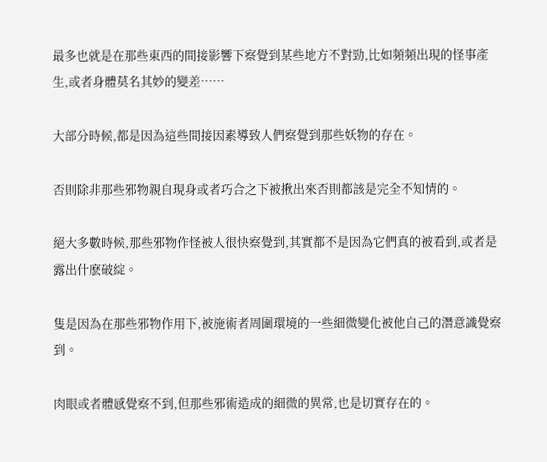最多也就是在那些東西的間接影響下察覺到某些地方不對勁,比如頻頻出現的怪事產生,或者身體莫名其妙的變差……

大部分時候,都是因為這些間接因素導致人們察覺到那些妖物的存在。

否則除非那些邪物親自現身或者巧合之下被揪出來否則都該是完全不知情的。

絕大多數時候,那些邪物作怪被人很快察覺到,其實都不是因為它們真的被看到,或者是露出什麽破綻。

隻是因為在那些邪物作用下,被施術者周圍環境的一些細微變化被他自己的潛意識覺察到。

肉眼或者體感覺察不到,但那些邪術造成的細微的異常,也是切實存在的。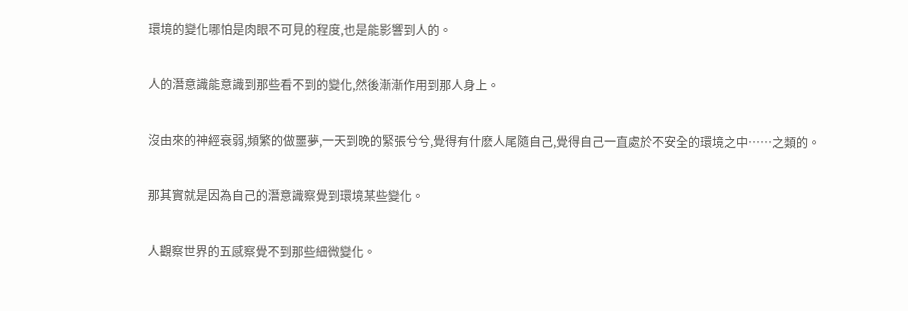環境的變化哪怕是肉眼不可見的程度,也是能影響到人的。

人的潛意識能意識到那些看不到的變化,然後漸漸作用到那人身上。

沒由來的神經衰弱,頻繁的做噩夢,一天到晚的緊張兮兮,覺得有什麽人尾隨自己,覺得自己一直處於不安全的環境之中……之類的。

那其實就是因為自己的潛意識察覺到環境某些變化。

人觀察世界的五感察覺不到那些細微變化。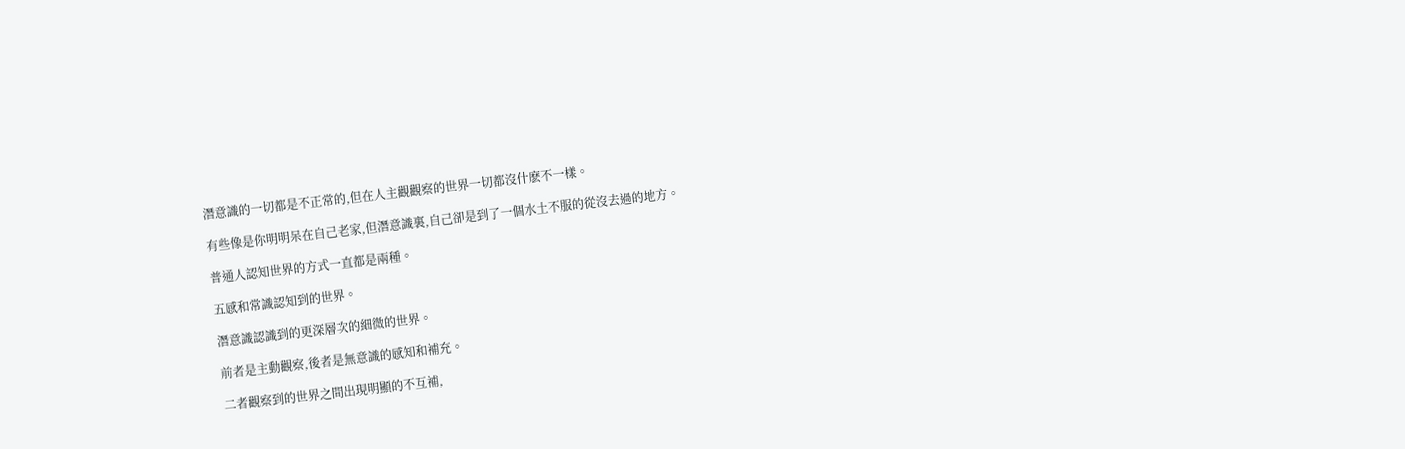潛意識的一切都是不正常的,但在人主觀觀察的世界一切都沒什麽不一樣。

有些像是你明明呆在自己老家,但潛意識裏,自己卻是到了一個水土不服的從沒去過的地方。

普通人認知世界的方式一直都是兩種。

五感和常識認知到的世界。

潛意識認識到的更深層次的細微的世界。

前者是主動觀察,後者是無意識的感知和補充。

二者觀察到的世界之間出現明顯的不互補,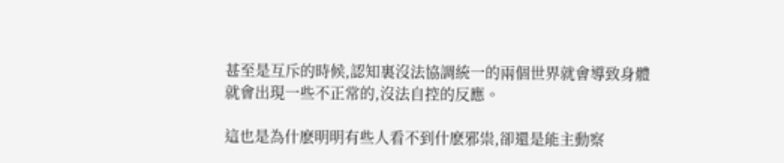甚至是互斥的時候,認知裏沒法協調統一的兩個世界就會導致身體就會出現一些不正常的,沒法自控的反應。

這也是為什麽明明有些人看不到什麽邪祟,卻還是能主動察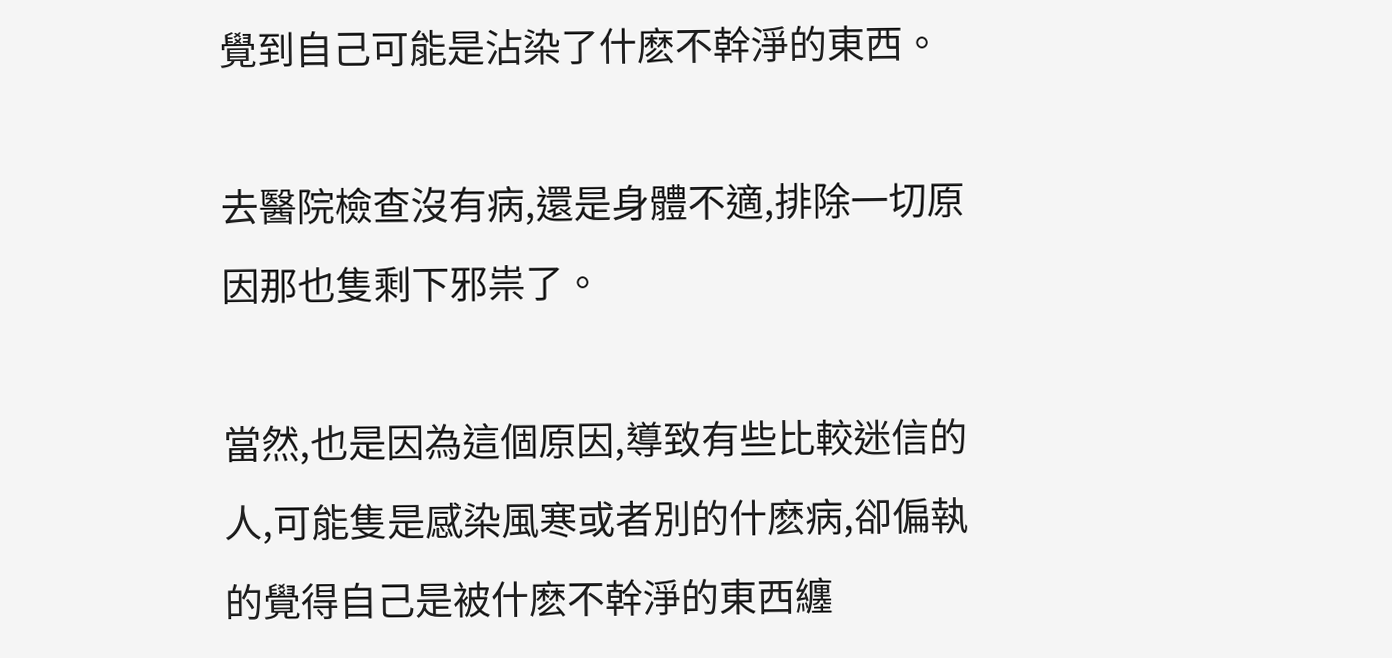覺到自己可能是沾染了什麽不幹淨的東西。

去醫院檢查沒有病,還是身體不適,排除一切原因那也隻剩下邪祟了。

當然,也是因為這個原因,導致有些比較迷信的人,可能隻是感染風寒或者別的什麽病,卻偏執的覺得自己是被什麽不幹淨的東西纏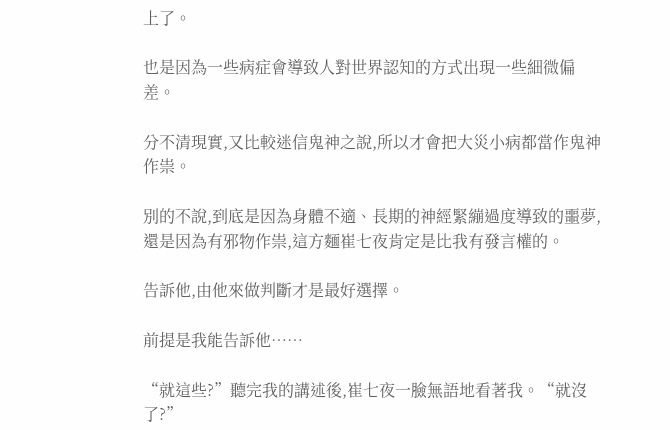上了。

也是因為一些病症會導致人對世界認知的方式出現一些細微偏差。

分不清現實,又比較迷信鬼神之說,所以才會把大災小病都當作鬼神作祟。

別的不說,到底是因為身體不適、長期的神經緊繃過度導致的噩夢,還是因為有邪物作祟,這方麵崔七夜肯定是比我有發言權的。

告訴他,由他來做判斷才是最好選擇。

前提是我能告訴他……

“就這些?”聽完我的講述後,崔七夜一臉無語地看著我。“就沒了?”